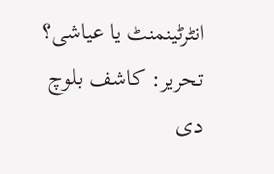انٹرٹینمنٹ یا عیاشی؟
تحریر: کاشف بلوچ
دی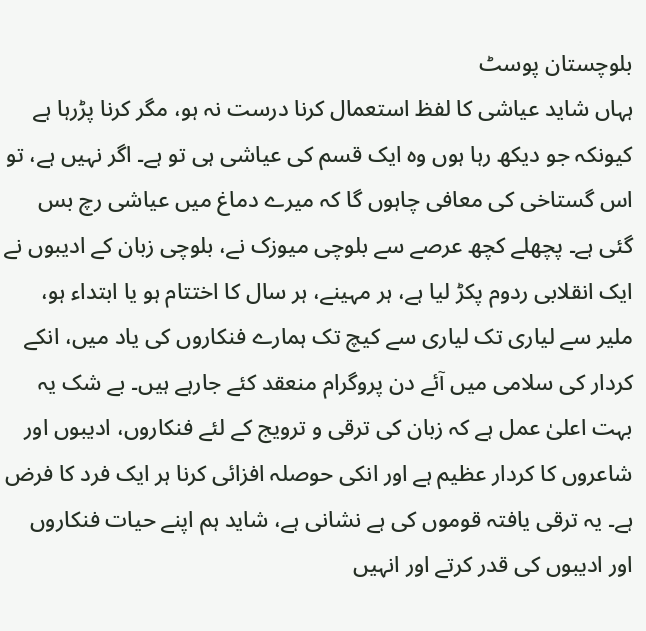بلوچستان پوسٹ
ہہاں شاید عیاشی کا لفظ استعمال کرنا درست نہ ہو، مگر کرنا پڑرہا ہے کیونکہ جو دیکھ رہا ہوں وہ ایک قسم کی عیاشی ہی تو ہے۔ اگر نہیں ہے، تو اس گستاخی کی معافی چاہوں گا کہ میرے دماغ میں عیاشی رچ بس گئی ہے۔ پچھلے کچھ عرصے سے بلوچی میوزک نے، بلوچی زبان کے ادیبوں نے ایک انقلابی ردوم پکڑ لیا ہے، ہر مہینے، ہر سال کا اختتام ہو یا ابتداء ہو، ملیر سے لیاری تک لیاری سے کیچ تک ہمارے فنکاروں کی یاد میں، انکے کردار کی سلامی میں آئے دن پروگرام منعقد کئے جارہے ہیں۔ بے شک یہ بہت اعلیٰ عمل ہے کہ زبان کی ترقی و ترویج کے لئے فنکاروں، ادیبوں اور شاعروں کا کردار عظیم ہے اور انکی حوصلہ افزائی کرنا ہر ایک فرد کا فرض ہے۔ یہ ترقی یافتہ قوموں کی ہے نشانی ہے، شاید ہم اپنے حیات فنکاروں اور ادیبوں کی قدر کرتے اور انہیں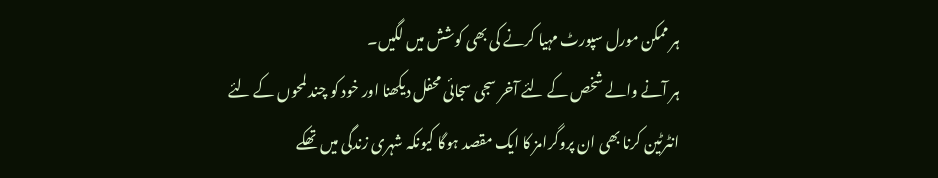ہر ممکن مورل سپورٹ مہیا کرنے کی بھی کوشش میں لگیں۔
ہر آنے والے شخص کے لئے آخر سجی سجائی محفل دیکھنا اور خود کو چند لمحوں کے لئے انٹرٹین کرنا بھی ان پروگرامز کا ایک مقصد ہوگا کیونکہ شہری زندگی میں تھکے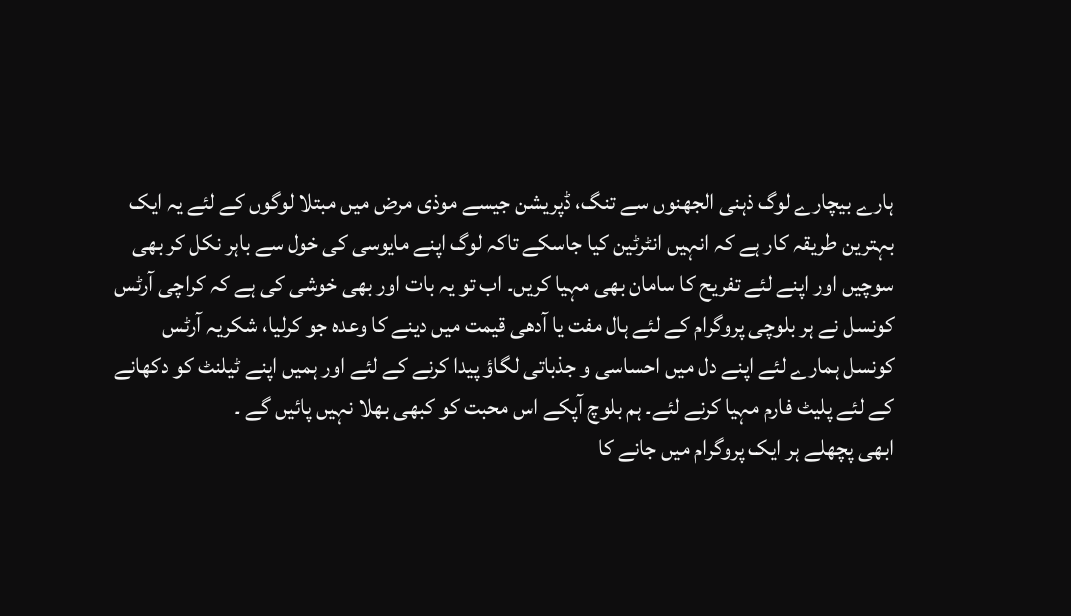ہارے بیچارے لوگ ذہنی الجھنوں سے تنگ، ڈپریشن جیسے موذی مرض میں مبتلا لوگوں کے لئے یہ ایک بہترین طریقہ کار ہے کہ انہیں انٹرٹین کیا جاسکے تاکہ لوگ اپنے مایوسی کی خول سے باہر نکل کر بھی سوچیں اور اپنے لئے تفریح کا سامان بھی مہیا کریں۔ اب تو یہ بات اور بھی خوشی کی ہے کہ کراچی آرٹس کونسل نے ہر بلوچی پروگرام کے لئے ہال مفت یا آدھی قیمت میں دینے کا وعدہ جو کرلیا، شکریہ آرٹس کونسل ہمارے لئے اپنے دل میں احساسی و جذباتی لگاؤ پیدا کرنے کے لئے اور ہمیں اپنے ٹیلنٹ کو دکھانے کے لئے پلیٹ فارم مہیا کرنے لئے۔ ہم بلوچ آپکے اس محبت کو کبھی بھلا نہیں پائیں گے ۔
ابھی پچھلے ہر ایک پروگرام میں جانے کا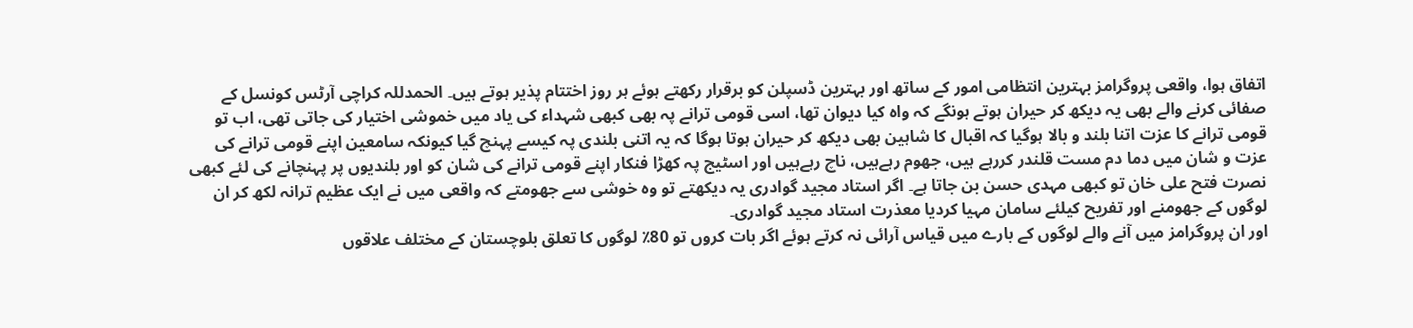اتفاق ہوا، واقعی پروگرامز بہترین انتظامی امور کے ساتھ اور بہترین ڈسپلن کو برقرار رکھتے ہوئے ہر روز اختتام پذیر ہوتے ہیں۔ الحمدللہ کراچی آرٹس کونسل کے صفائی کرنے والے بھی یہ دیکھ کر حیران ہوتے ہونگے کہ واہ کیا دیوان تھا، اسی قومی ترانے پہ بھی کبھی شہداء کی یاد میں خموشی اختیار کی جاتی تھی، اب تو قومی ترانے کا عزت اتنا بلند و بالا ہوگیا کہ اقبال کا شاہین بھی دیکھ کر حیران ہوتا ہوگا کہ یہ اتنی بلندی پہ کیسے پہنچ گیا کیونکہ سامعین اپنے قومی ترانے کی عزت و شان میں دما دم مست قلندر کررہے ہیں، جھوم رہےہیں، ناچ رہےہیں اور اسٹیج پہ کھڑا فنکار اپنے قومی ترانے کی شان کو اور بلندیوں پر پہنچانے کی لئے کبھی نصرت فتح علی خان تو کبھی مہدی حسن بن جاتا ہے۔ اگر استاد مجید گوادری یہ دیکھتے تو وہ خوشی سے جھومتے کہ واقعی میں نے ایک عظیم ترانہ لکھ کر ان لوگوں کے جھومنے اور تفریح کیلئے سامان مہیا کردیا معذرت استاد مجید گوادری۔
اور ان پروگرامز میں آنے والے لوگوں کے بارے میں قیاس آرائی نہ کرتے ہوئے اگر بات کروں تو 80٪ لوگوں کا تعلق بلوچستان کے مختلف علاقوں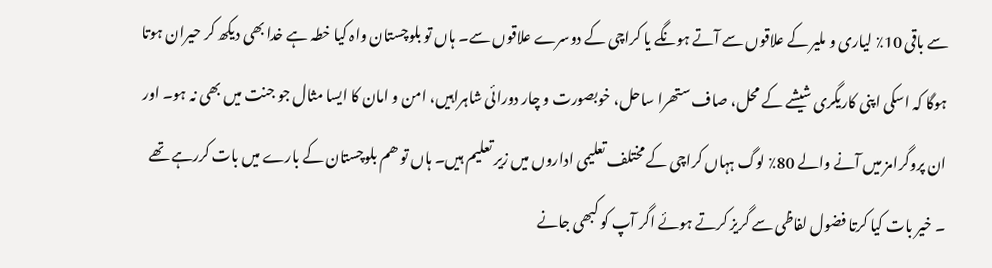سے باقی 10٪ لیاری و ملیر کے علاقوں سے آتے ہونگے یا کراچی کے دوسرے علاقوں سے۔ ہاں تو بلوچستان واہ کیا خطہ ہے خدا بھی دیکھ کر حیران ہوتا ہوگا کہ اسکی اپنی کاریگری شیشے کے محل، صاف ستھرا ساحل، خوبصورت و چار دورائی شاہراہیں، امن و امان کا ایسا مثال جو جنت میں بھی نہ ہو۔ اور ان پروگرامز میں آنے والے 80٪ لوگ ہہاں کراچی کے مختلف تعلیمی اداروں میں زیر تعلیم ہیں۔ ہاں تو ھم بلوچستان کے بارے میں بات کررہے تھے ۔ خیر بات کیا کرتا فضول لفاظی سے گریز کرتے ہوئے اگر آپ کو کبھی جانے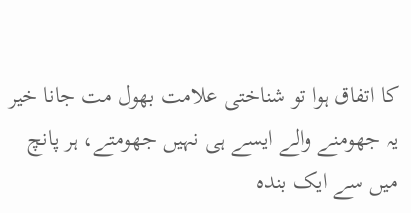کا اتفاق ہوا تو شناختی علامت بھول مت جانا خیر یہ جھومنے والے ایسے ہی نہیں جھومتے، ہر پانچ میں سے ایک بندہ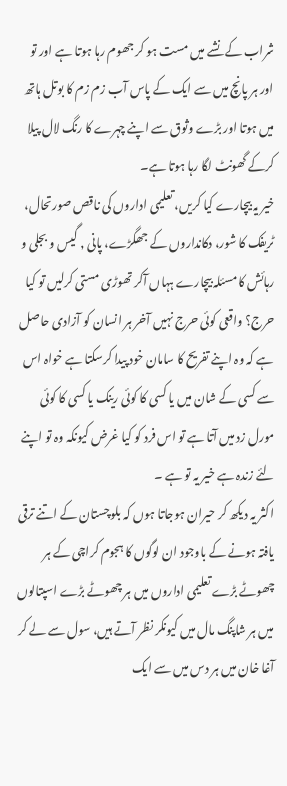شراب کے نشے میں مست ہو کر جھوم رہا ہوتا ہے اور تو اور ہر پانچ میں سے ایک کے پاس آب زم زم کا بوتل ہاتھ میں ہوتا اور بڑے وثوق سے اپنے چہرے کا رنگ لال پیلا کرکے گھونٹ لگا رہا ہوتا ہے۔
خیر یہ بیچارے کیا کریں، تعلیمی اداروں کی ناقص صورتحال، ٹریفک کا شور، دکانداروں کے جھگڑے، پانی , گیس و بجلی و رہائش کا مسئلہ بیچارے ہہاں آکر تھوڑی مستی کرلیں تو کیا حرج؟ واقعی کوئی حرج نہیں آخر ہر انسان کو آزادی حاصل ہے کہ وہ اپنے تفریح کا سامان خود پیدا کرسکتا ہے خواہ اس سے کسی کے شان میں یا کسی کا کوئی رینک یا کسی کا کوئی مورل زد میں آتا ہے تو اس فرد کو کیا غرض کیونکہ وہ تو اپنے لئے زندہ ہے خیر یہ تو ہے ۔
اکثر یہ دیکھ کر حیران ہوجاتا ہوں کہ بلوچستان کے اتنے ترقی یافتہ ہونے کے باوجود ان لوگوں کا ہجوم کراچی کے ہر چھوٹے بڑے تعلیمی اداروں میں ہر چھوٹے بڑے اسپتالوں میں ہر شاپنگ مال میں کیونکر نظر آتے ہیں، سول سے لے کر آغا خان میں ہر دس میں سے ایک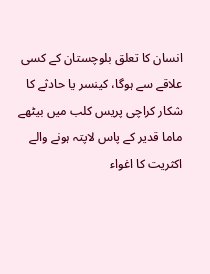انسان کا تعلق بلوچستان کے کسی علاقے سے ہوگا، کینسر یا حادثے کا شکار کراچی پریس کلب میں بیٹھے ماما قدیر کے پاس لاپتہ ہونے والے اکثریت کا اغواء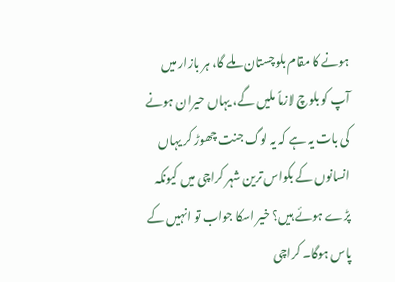ہونے کا مقام بلوچستان ملے گا، ہر بازار میں آپ کو بلوچ لازماً ملیں گے، یہاں حیران ہونے کی بات یہ ہے کہ یہ لوگ جنت چھوڑ کر یہاں انسانوں کے بکواس ترین شہر کراچی میں کیونکہ پڑے ہوئے ہیں؟ خیر اسکا جواب تو انہیں کے پاس ہوگا۔ کراچی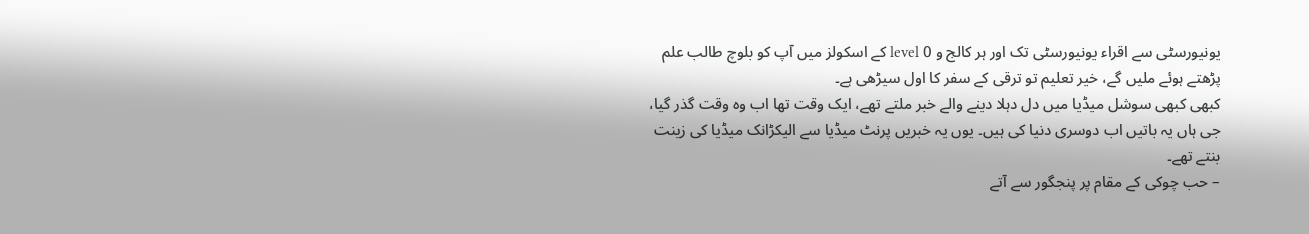یونیورسٹی سے اقراء یونیورسٹی تک اور ہر کالج و 0 level کے اسکولز میں آپ کو بلوچ طالب علم پڑھتے ہوئے ملیں گے، خیر تعلیم تو ترقی کے سفر کا اول سیڑھی ہے۔
کبھی کبھی سوشل میڈیا میں دل دہلا دینے والے خبر ملتے تھے، ایک وقت تھا اب وہ وقت گذر گیا، جی ہاں یہ باتیں اب دوسری دنیا کی ہیں۔ یوں یہ خبریں پرنٹ میڈیا سے الیکڑانک میڈیا کی زینت بنتے تھے۔
– حب چوکی کے مقام پر پنجگور سے آتے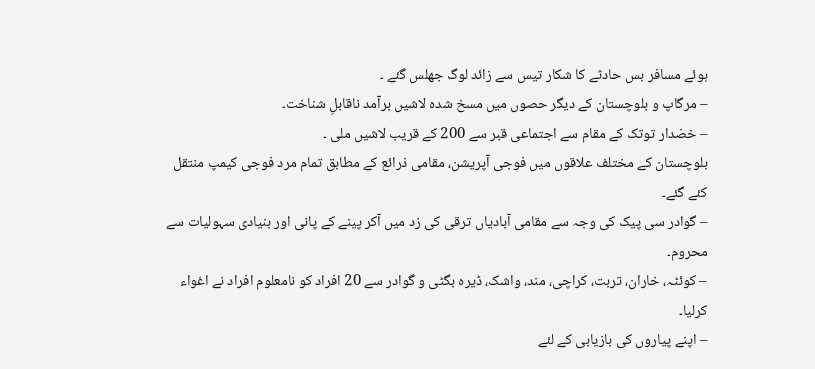ہوئے مسافر بس حادثے کا شکار تیس سے زائد لوگ جھلس گئے ۔
– مرگاپ و بلوچستان کے دیگر حصوں میں مسخ شدہ لاشیں برآمد ناقابلِ شناخت۔
– خضدار توتک کے مقام سے اجتماعی قبر سے 200 کے قریب لاشیں ملی ۔
بلوچستان کے مختلف علاقوں میں فوجی آپریشن، مقامی ذرائع کے مطابق تمام مرد فوجی کیمپ منتقل کئے گئے۔
– گوادر سی پیک کی وجہ سے مقامی آبادیاں ترقی کی زد میں آکر پینے کے پانی اور بنیادی سہولیات سے محروم۔
– کوئٹہ، خاران، تربت، کراچی، مند، واشک، ڈیرہ بگٹی و گوادر سے 20 افراد کو نامعلوم افراد نے اغواء کرلیا۔
– اپنے پیاروں کی بازیابی کے لئے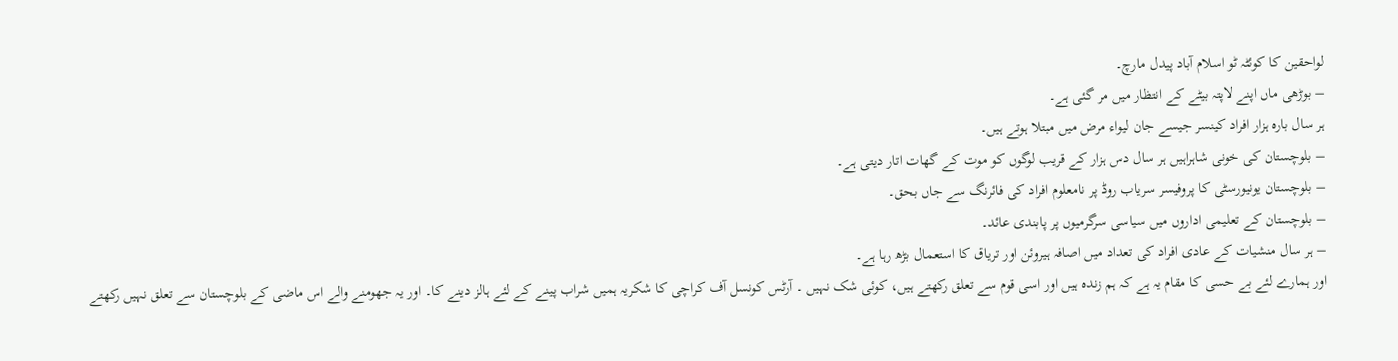لواحقین کا کوئٹہ ٹو اسلام آباد پیدل مارچ۔
– بوڑھی ماں اپنے لاپتہ بیٹے کے انتظار میں مر گئی ہے۔
ہر سال بارہ ہزار افراد کینسر جیسے جان لیواء مرض میں مبتلا ہوتے ہیں۔
– بلوچستان کی خونی شاہراہیں ہر سال دس ہزار کے قریب لوگوں کو موت کے گھات اتار دیتی ہے۔
– بلوچستان یونیورسٹی کا پروفیسر سریاب روڈ پر نامعلوم افراد کی فائرنگ سے جاں بحق۔
– بلوچستان کے تعلیمی اداروں میں سیاسی سرگرمیوں پر پابندی عائد۔
– ہر سال منشیات کے عادی افراد کی تعداد میں اصافہ ہیروئن اور تریاق کا استعمال بڑھ رہا ہے۔
اور ہمارے لئے بے حسی کا مقام یہ ہے کہ ہم زندہ ہیں اور اسی قوم سے تعلق رکھتے ہیں، کوئی شک نہیں ۔ آرٹس کونسل آف کراچی کا شکریہ ہمیں شراب پینے کے لئے ہالز دینے کا۔ اور یہ جھومنے والے اس ماضی کے بلوچستان سے تعلق نہیں رکھتے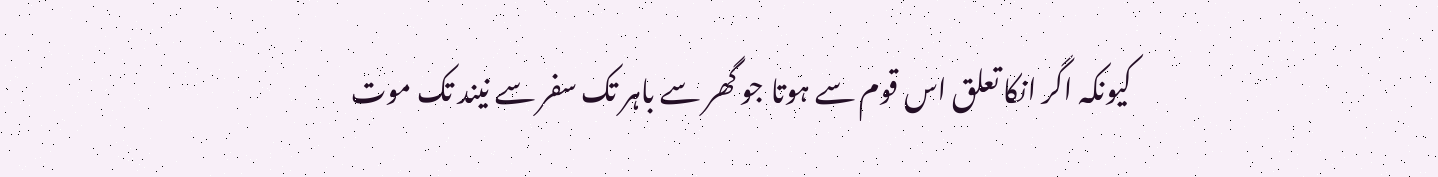کیونکہ اگر انکا تعلق اس قوم سے ہوتا جو گھر سے باہر تک سفر سے نیند تک موت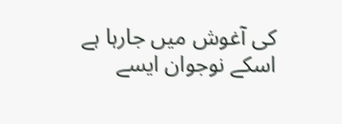کی آغوش میں جارہا ہے اسکے نوجوان ایسے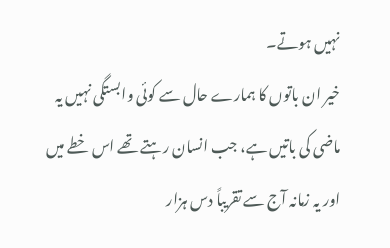نہیں ہوتے۔
خیر ان باتوں کا ہمارے حال سے کوئی وابستگی نہیں یہ ماضی کی باتیں ہے، جب انسان رہتے تھے اس خطے میں اور یہ زمانہ آج سے تقریباً دس ہزار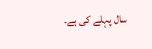سال پہلے کی ہے۔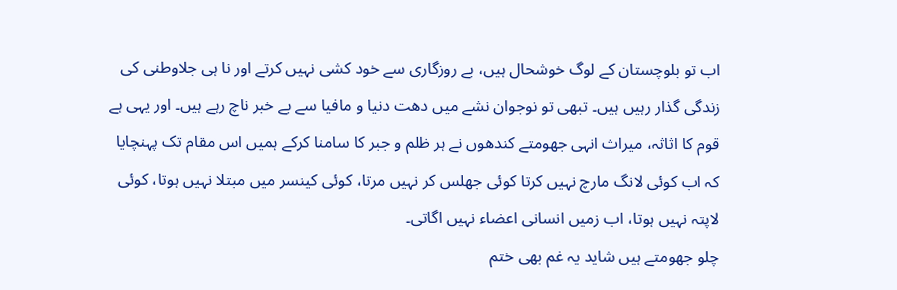اب تو بلوچستان کے لوگ خوشحال ہیں، بے روزگاری سے خود کشی نہیں کرتے اور نا ہی جلاوطنی کی زندگی گذار رہیں ہیں۔ تبھی تو نوجوان نشے میں دھت دنیا و مافیا سے بے خبر ناچ رہے ہیں۔ اور یہی ہے قوم کا اثاثہ، میراث انہی جھومتے کندھوں نے ہر ظلم و جبر کا سامنا کرکے ہمیں اس مقام تک پہنچایا کہ اب کوئی لانگ مارچ نہیں کرتا کوئی جھلس کر نہیں مرتا، کوئی کینسر میں مبتلا نہیں ہوتا، کوئی لاپتہ نہیں ہوتا، اب زمیں انسانی اعضاء نہیں اگاتی۔
چلو جھومتے ہیں شاید یہ غم بھی ختم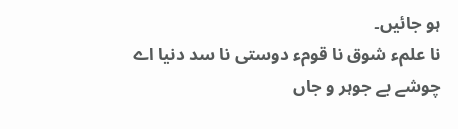ہو جائیں۔
نا علمء شوق نا قومء دوستی نا سد دنیا اے
چوشے بے جوہر و جاں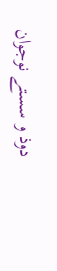دوذ و سستے نوجوان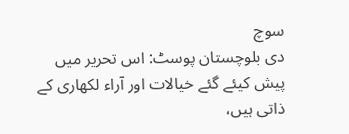سوچ
دی بلوچستان پوسٹ: اس تحریر میں پیش کیئے گئے خیالات اور آراء لکھاری کے ذاتی ہیں،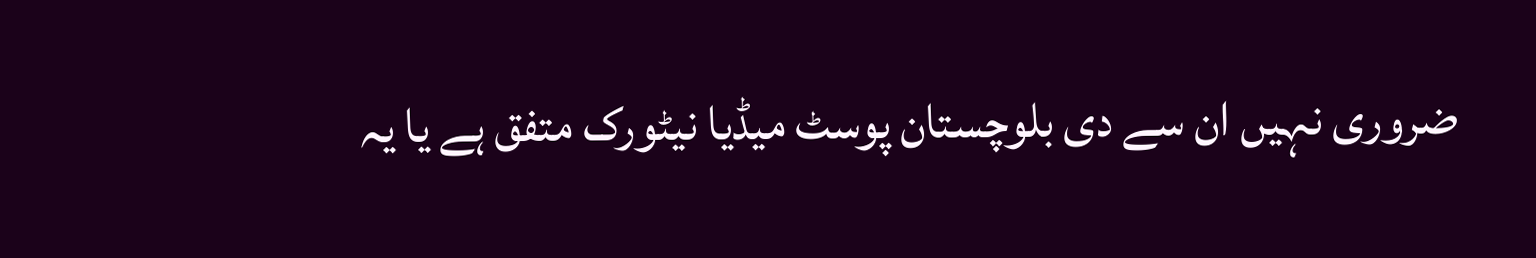ضروری نہیں ان سے دی بلوچستان پوسٹ میڈیا نیٹورک متفق ہے یا یہ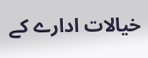خیالات ادارے کے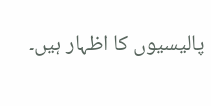پالیسیوں کا اظہار ہیں۔